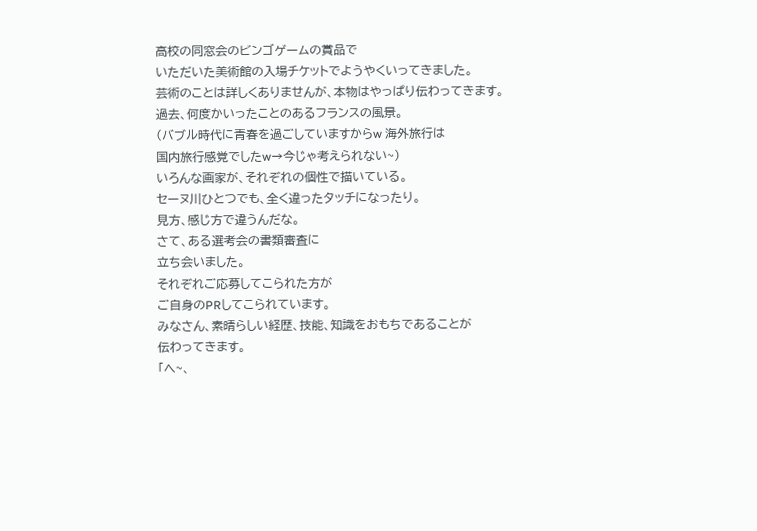高校の同窓会のビンゴゲームの賞品で
いただいた美術館の入場チケットでようやくいってきました。
芸術のことは詳しくありませんが、本物はやっぱり伝わってきます。
過去、何度かいったことのあるフランスの風景。
(バブル時代に青春を過ごしていますからw 海外旅行は
国内旅行感覚でしたw→今じゃ考えられない~)
いろんな画家が、それぞれの個性で描いている。
セーヌ川ひとつでも、全く違ったタッチになったり。
見方、感じ方で違うんだな。
さて、ある選考会の書類審査に
立ち会いました。
それぞれご応募してこられた方が
ご自身のPRしてこられています。
みなさん、素晴らしい経歴、技能、知識をおもちであることが
伝わってきます。
「へ~、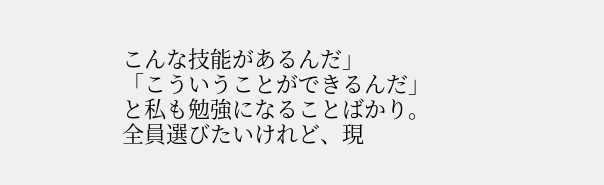こんな技能があるんだ」
「こういうことができるんだ」
と私も勉強になることばかり。
全員選びたいけれど、現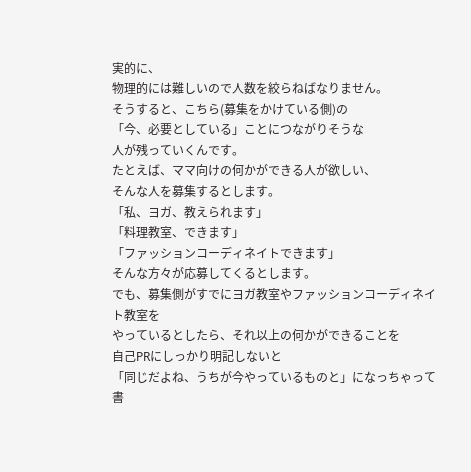実的に、
物理的には難しいので人数を絞らねばなりません。
そうすると、こちら(募集をかけている側)の
「今、必要としている」ことにつながりそうな
人が残っていくんです。
たとえば、ママ向けの何かができる人が欲しい、
そんな人を募集するとします。
「私、ヨガ、教えられます」
「料理教室、できます」
「ファッションコーディネイトできます」
そんな方々が応募してくるとします。
でも、募集側がすでにヨガ教室やファッションコーディネイト教室を
やっているとしたら、それ以上の何かができることを
自己PRにしっかり明記しないと
「同じだよね、うちが今やっているものと」になっちゃって書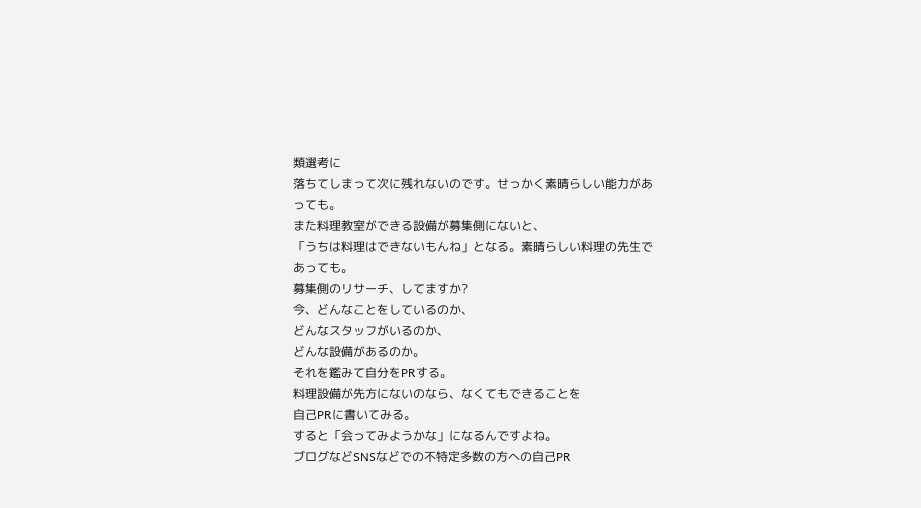類選考に
落ちてしまって次に残れないのです。せっかく素晴らしい能力があっても。
また料理教室ができる設備が募集側にないと、
「うちは料理はできないもんね」となる。素晴らしい料理の先生であっても。
募集側のリサーチ、してますか?
今、どんなことをしているのか、
どんなスタッフがいるのか、
どんな設備があるのか。
それを鑑みて自分をPRする。
料理設備が先方にないのなら、なくてもできることを
自己PRに書いてみる。
すると「会ってみようかな」になるんですよね。
ブログなどSNSなどでの不特定多数の方への自己PR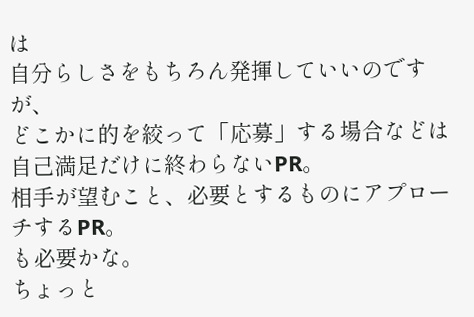は
自分らしさをもちろん発揮していいのですが、
どこかに的を絞って「応募」する場合などは
自己満足だけに終わらないPR。
相手が望むこと、必要とするものにアプローチするPR。
も必要かな。
ちょっと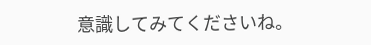意識してみてくださいね。